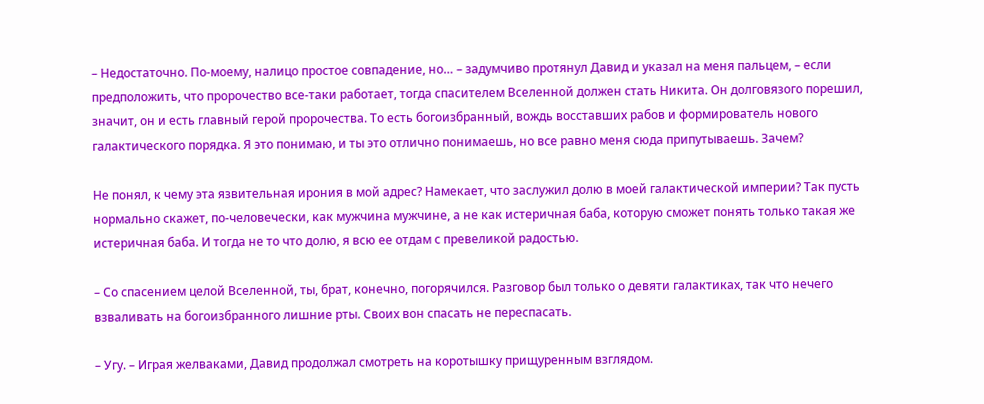– Недостаточно. По-моему, налицо простое совпадение, но… – задумчиво протянул Давид и указал на меня пальцем, – если предположить, что пророчество все-таки работает, тогда спасителем Вселенной должен стать Никита. Он долговязого порешил, значит, он и есть главный герой пророчества. То есть богоизбранный, вождь восставших рабов и формирователь нового галактического порядка. Я это понимаю, и ты это отлично понимаешь, но все равно меня сюда припутываешь. Зачем?

Не понял, к чему эта язвительная ирония в мой адрес? Намекает, что заслужил долю в моей галактической империи? Так пусть нормально скажет, по-человечески, как мужчина мужчине, а не как истеричная баба, которую сможет понять только такая же истеричная баба. И тогда не то что долю, я всю ее отдам с превеликой радостью.

– Со спасением целой Вселенной, ты, брат, конечно, погорячился. Разговор был только о девяти галактиках, так что нечего взваливать на богоизбранного лишние рты. Своих вон спасать не переспасать.

– Угу. – Играя желваками, Давид продолжал смотреть на коротышку прищуренным взглядом.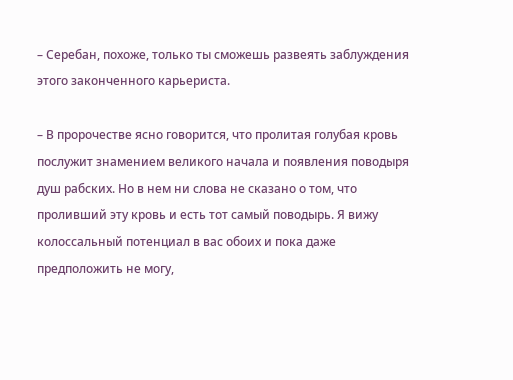– Серебан, похоже, только ты сможешь развеять заблуждения этого законченного карьериста.

– В пророчестве ясно говорится, что пролитая голубая кровь послужит знамением великого начала и появления поводыря душ рабских. Но в нем ни слова не сказано о том, что проливший эту кровь и есть тот самый поводырь. Я вижу колоссальный потенциал в вас обоих и пока даже предположить не могу,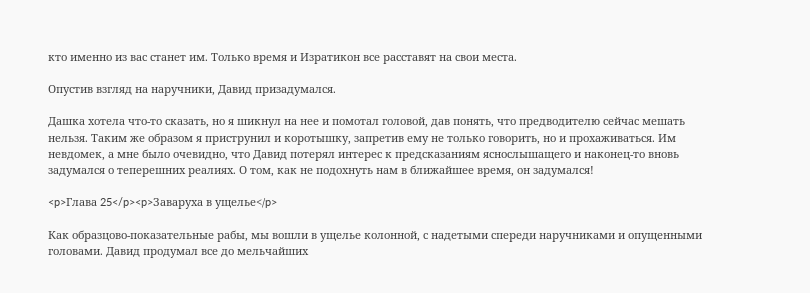кто именно из вас станет им. Только время и Изратикон все расставят на свои места.

Опустив взгляд на наручники, Давид призадумался.

Дашка хотела что-то сказать, но я шикнул на нее и помотал головой, дав понять, что предводителю сейчас мешать нельзя. Таким же образом я приструнил и коротышку, запретив ему не только говорить, но и прохаживаться. Им невдомек, а мне было очевидно, что Давид потерял интерес к предсказаниям яснослышащего и наконец-то вновь задумался о теперешних реалиях. О том, как не подохнуть нам в ближайшее время, он задумался!

<p>Глава 25</p><p>Заваруха в ущелье</p>

Как образцово-показательные рабы, мы вошли в ущелье колонной, с надетыми спереди наручниками и опущенными головами. Давид продумал все до мельчайших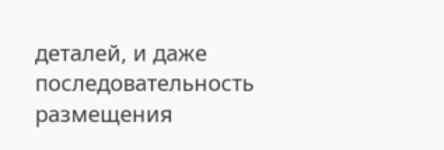деталей, и даже последовательность размещения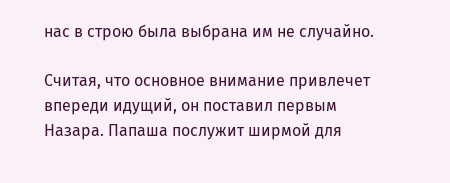нас в строю была выбрана им не случайно.

Считая, что основное внимание привлечет впереди идущий, он поставил первым Назара. Папаша послужит ширмой для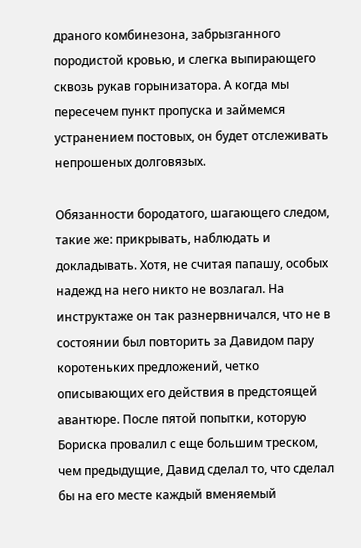драного комбинезона, забрызганного породистой кровью, и слегка выпирающего сквозь рукав горынизатора. А когда мы пересечем пункт пропуска и займемся устранением постовых, он будет отслеживать непрошеных долговязых.

Обязанности бородатого, шагающего следом, такие же: прикрывать, наблюдать и докладывать. Хотя, не считая папашу, особых надежд на него никто не возлагал. На инструктаже он так разнервничался, что не в состоянии был повторить за Давидом пару коротеньких предложений, четко описывающих его действия в предстоящей авантюре. После пятой попытки, которую Бориска провалил с еще большим треском, чем предыдущие, Давид сделал то, что сделал бы на его месте каждый вменяемый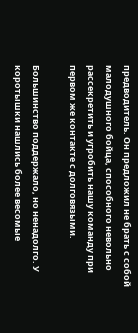предводитель. Он предложил не брать с собой малодушного бойца, способного невольно рассекретить и угробить нашу команду при первом же контакте с долговязыми.

Большинство поддержало, но ненадолго. У коротышки нашлись более весомые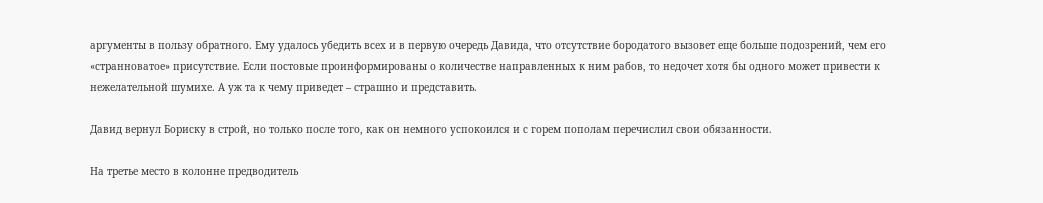аргументы в пользу обратного. Ему удалось убедить всех и в первую очередь Давида, что отсутствие бородатого вызовет еще больше подозрений, чем его «странноватое» присутствие. Если постовые проинформированы о количестве направленных к ним рабов, то недочет хотя бы одного может привести к нежелательной шумихе. А уж та к чему приведет – страшно и представить.

Давид вернул Бориску в строй, но только после того, как он немного успокоился и с горем пополам перечислил свои обязанности.

На третье место в колонне предводитель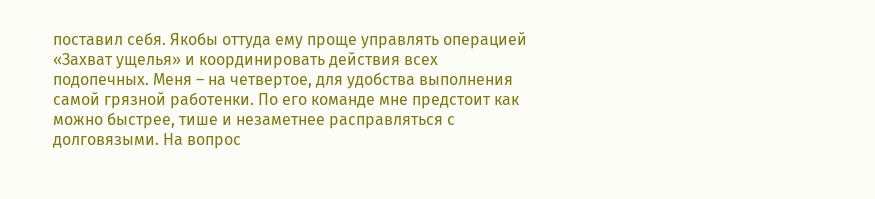поставил себя. Якобы оттуда ему проще управлять операцией «Захват ущелья» и координировать действия всех подопечных. Меня – на четвертое, для удобства выполнения самой грязной работенки. По его команде мне предстоит как можно быстрее, тише и незаметнее расправляться с долговязыми. На вопрос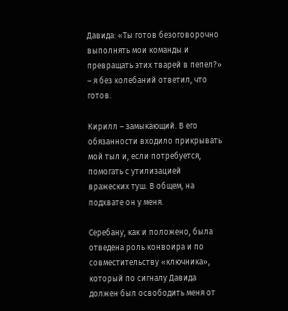Давида: «Ты готов безоговорочно выполнять мои команды и превращать этих тварей в пепел?» – я без колебаний ответил, что готов.

Кирилл – замыкающий. В его обязанности входило прикрывать мой тыл и, если потребуется, помогать с утилизацией вражеских туш. В общем, на подхвате он у меня.

Серебану, как и положено, была отведена роль конвоира и по совместительству «ключника», который по сигналу Давида должен был освободить меня от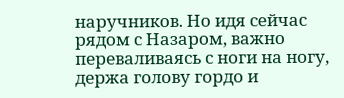наручников. Но идя сейчас рядом с Назаром, важно переваливаясь с ноги на ногу, держа голову гордо и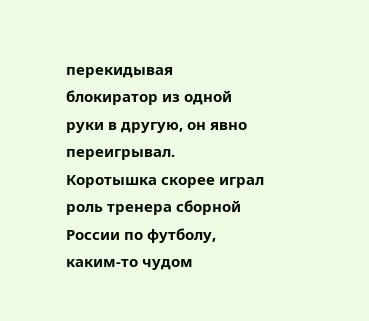перекидывая блокиратор из одной руки в другую, он явно переигрывал. Коротышка скорее играл роль тренера сборной России по футболу, каким-то чудом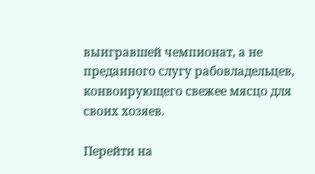выигравшей чемпионат, а не преданного слугу рабовладельцев, конвоирующего свежее мясцо для своих хозяев.

Перейти на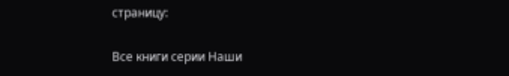страницу:

Все книги серии Наши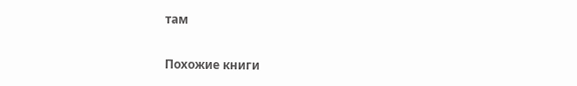там

Похожие книги